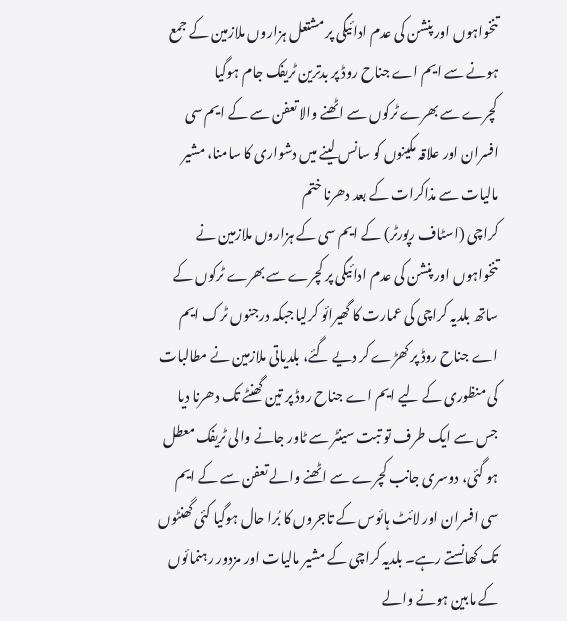تنخواہوں اور پنشن کی عدم ادائیگی پر مشتعل ہزاروں ملازمین کے جمع ہونے سے ایم اے جناح روڈ پر بدترین ٹریفک جام ہوگیا
کچرے سے بھرے ٹرکوں سے اٹھنے والا تعفن سے کے ایم سی افسران اور علاقہ مکینوں کو سانس لینے میں دشواری کا سامنا، مشیر مالیات سے مذاکرات کے بعد دھرنا ختم
کراچی (اسٹاف رپورٹر) کے ایم سی کے ہزاروں ملازمین نے تنخواہوں اور پنشن کی عدم ادائیگی پر کچرے سے بھرے ٹرکوں کے ساتھ بلدیہ کراچی کی عمارت کا گھیرائو کرلیا جبکہ درجنوں ٹرک ایم اے جناح روڈ پر کھڑے کر دیے گئے، بلدیاتی ملازمین نے مطالبات کی منظوری کے لیے ایم اے جناح روڈ پر تین گھنٹے تک دھرنا دیا جس سے ایک طرف تو تبت سینٹر سے ٹاور جانے والی ٹریفک معطل ہو گئی، دوسری جانب کچرے سے اٹھنے والے تعفن سے کے ایم سی افسران اور لائٹ ہائوس کے تاجروں کا بُرا حال ہوگیا کئی گھنٹوں تک کھانستے رہے۔ بلدیہ کراچی کے مشیر مالیات اور مزدور رہنمائوں کے مابین ہونے والے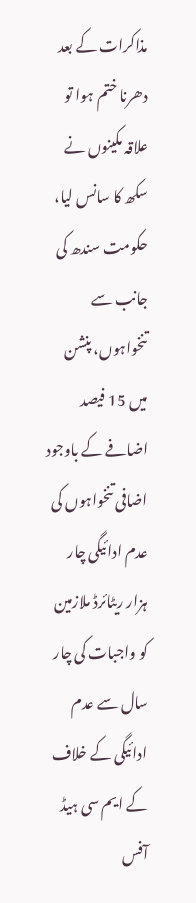مذاکرات کے بعد دھرنا ختم ہوا تو علاقہ مکینوں نے سکھ کا سانس لیا، حکومت سندھ کی جانب سے تنخواہوں، پنشن میں 15 فیصد اضافے کے باوجود اضافی تنخواہوں کی عدم ادائیگی چار ہزار ریٹائرڈ ملازمین کو واجبات کی چار سال سے عدم ادائیگی کے خلاف کے ایم سی ہیڈ آفس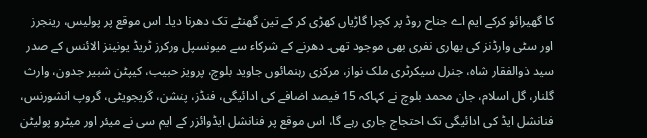کا گھیرائو کرکے ایم اے جناح روڈ پر کچرا گاڑیاں کھڑی کر کے تین گھنٹے تک دھرنا دیا۔ اس موقع پر پولیس، رینجرز اور سٹی وارڈنز کی بھاری نفری بھی موجود تھی۔ دھرنے کے شرکاء سے میونسپل ورکرز ٹریڈ یونینز الائنس کے صدر سید ذوالفقار شاہ، جنرل سیکرٹری ملک نواز، مرکزی رہنمائوں جاوید بلوچ، پرویز حبیب، کیپٹن شبیر جدون، وارث گلنار، گل اسلام، جان محمد بلوچ نے کہاکہ 15 فیصد اضافے کی ادائیگی، فنڈز، پنشن، گریجویٹی، گروپ انشورنس، فنانشل ایڈ کی ادائیگی تک احتجاج جاری رہے گا، اس موقع پر فنانشل ایڈوائزر کے ایم سی نے میئر اور میٹرو پولیٹن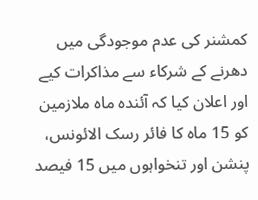کمشنر کی عدم موجودگی میں دھرنے کے شرکاء سے مذاکرات کیے اور اعلان کیا کہ آئندہ ماہ ملازمین کو 15 ماہ کا فائر رسک الائونس، پنشن اور تنخواہوں میں 15 فیصد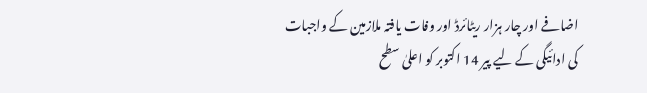اضافے اور چار ہزار ریٹائرڈ اور وفات یافتہ ملازمین کے واجبات کی ادائیگی کے لیے پیر 14 اکتوبر کو اعلیٰ سطح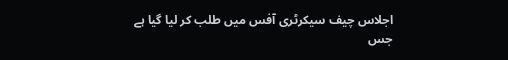اجلاس چیف سیکرٹری آفس میں طلب کر لیا گیا ہے جس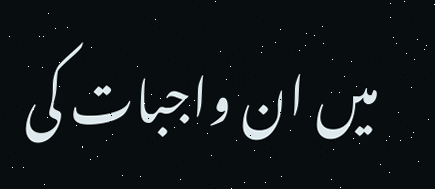میں ان واجبات کی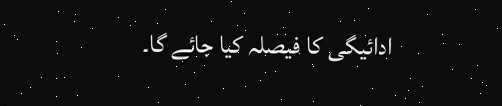ادائیگی کا فیصلہ کیا جائے گا۔